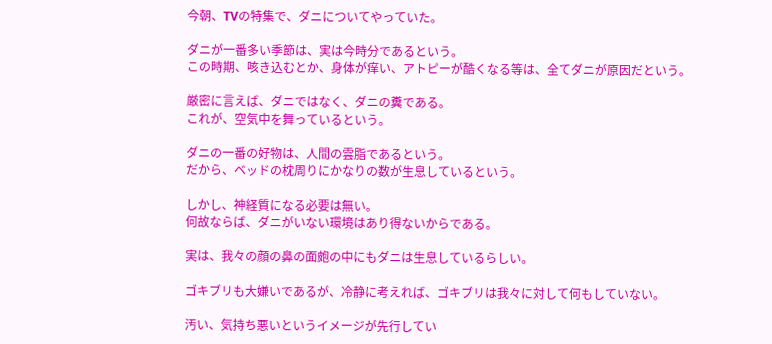今朝、TVの特集で、ダニについてやっていた。

ダニが一番多い季節は、実は今時分であるという。
この時期、咳き込むとか、身体が痒い、アトピーが酷くなる等は、全てダニが原因だという。

厳密に言えば、ダニではなく、ダニの糞である。
これが、空気中を舞っているという。

ダニの一番の好物は、人間の雲脂であるという。
だから、ベッドの枕周りにかなりの数が生息しているという。

しかし、神経質になる必要は無い。
何故ならば、ダニがいない環境はあり得ないからである。

実は、我々の顔の鼻の面皰の中にもダニは生息しているらしい。

ゴキブリも大嫌いであるが、冷静に考えれば、ゴキブリは我々に対して何もしていない。

汚い、気持ち悪いというイメージが先行してい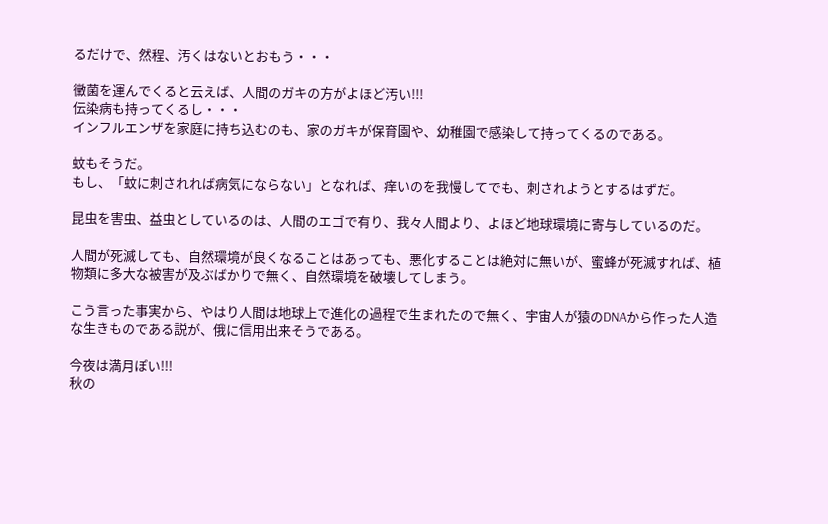るだけで、然程、汚くはないとおもう・・・

黴菌を運んでくると云えば、人間のガキの方がよほど汚い!!!
伝染病も持ってくるし・・・
インフルエンザを家庭に持ち込むのも、家のガキが保育園や、幼稚園で感染して持ってくるのである。

蚊もそうだ。
もし、「蚊に刺されれば病気にならない」となれば、痒いのを我慢してでも、刺されようとするはずだ。

昆虫を害虫、益虫としているのは、人間のエゴで有り、我々人間より、よほど地球環境に寄与しているのだ。

人間が死滅しても、自然環境が良くなることはあっても、悪化することは絶対に無いが、蜜蜂が死滅すれば、植物類に多大な被害が及ぶばかりで無く、自然環境を破壊してしまう。

こう言った事実から、やはり人間は地球上で進化の過程で生まれたので無く、宇宙人が猿のDNAから作った人造な生きものである説が、俄に信用出来そうである。

今夜は満月ぽい!!!
秋の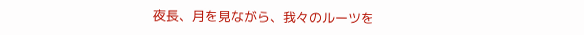夜長、月を見ながら、我々のルーツを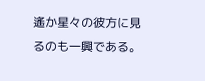遙か星々の彼方に見るのも一興である。